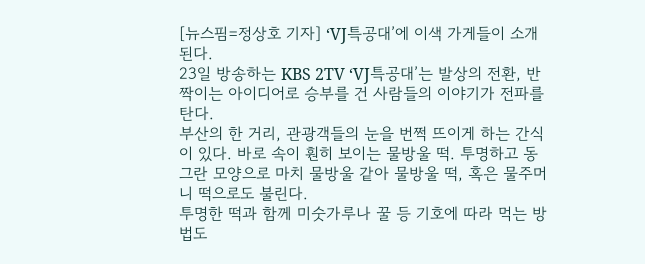[뉴스핌=정상호 기자] ‘VJ특공대’에 이색 가게들이 소개된다.
23일 방송하는 KBS 2TV ‘VJ특공대’는 발상의 전환, 반짝이는 아이디어로 승부를 건 사람들의 이야기가 전파를 탄다.
부산의 한 거리, 관광객들의 눈을 번쩍 뜨이게 하는 간식이 있다. 바로 속이 훤히 보이는 물방울 떡. 투명하고 동그란 모양으로 마치 물방울 같아 물방울 떡, 혹은 물주머니 떡으로도 불린다.
투명한 떡과 함께 미숫가루나 꿀 등 기호에 따라 먹는 방법도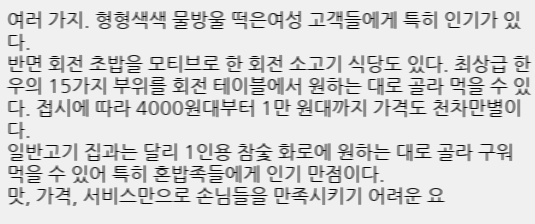여러 가지. 형형색색 물방울 떡은여성 고객들에게 특히 인기가 있다.
반면 회전 초밥을 모티브로 한 회전 소고기 식당도 있다. 최상급 한우의 15가지 부위를 회전 테이블에서 원하는 대로 골라 먹을 수 있다. 접시에 따라 4000원대부터 1만 원대까지 가격도 천차만별이다.
일반고기 집과는 달리 1인용 참숯 화로에 원하는 대로 골라 구워 먹을 수 있어 특히 혼밥족들에게 인기 만점이다.
맛, 가격, 서비스만으로 손님들을 만족시키기 어려운 요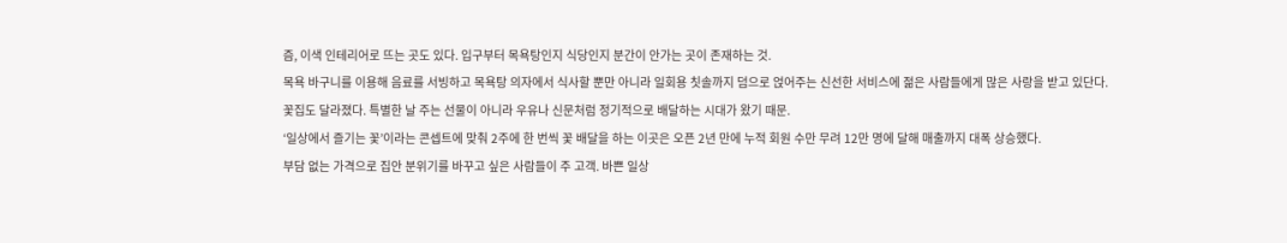즘, 이색 인테리어로 뜨는 곳도 있다. 입구부터 목욕탕인지 식당인지 분간이 안가는 곳이 존재하는 것.
목욕 바구니를 이용해 음료를 서빙하고 목욕탕 의자에서 식사할 뿐만 아니라 일회용 칫솔까지 덤으로 얹어주는 신선한 서비스에 젊은 사람들에게 많은 사랑을 받고 있단다.
꽃집도 달라졌다. 특별한 날 주는 선물이 아니라 우유나 신문처럼 정기적으로 배달하는 시대가 왔기 때문.
‘일상에서 즐기는 꽃’이라는 콘셉트에 맞춰 2주에 한 번씩 꽃 배달을 하는 이곳은 오픈 2년 만에 누적 회원 수만 무려 12만 명에 달해 매출까지 대폭 상승했다.
부담 없는 가격으로 집안 분위기를 바꾸고 싶은 사람들이 주 고객. 바쁜 일상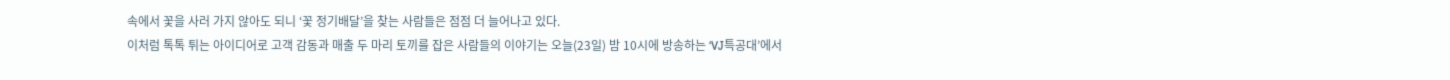속에서 꽃을 사러 가지 않아도 되니 ‘꽃 정기배달’을 찾는 사람들은 점점 더 늘어나고 있다.
이처럼 톡톡 튀는 아이디어로 고객 감동과 매출 두 마리 토끼를 잡은 사람들의 이야기는 오늘(23일) 밤 10시에 방송하는 ‘VJ특공대’에서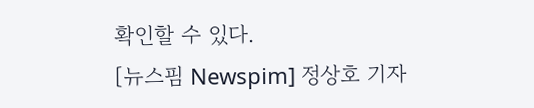확인할 수 있다.
[뉴스핌 Newspim] 정상호 기자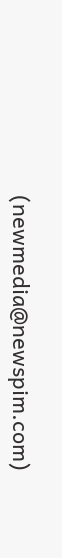(newmedia@newspim.com)